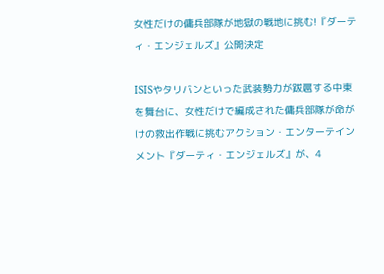女性だけの傭兵部隊が地獄の戦地に挑む!『ダーティ・エンジェルズ』公開決定

ISISやタリバンといった武装勢力が跋扈する中東を舞台に、女性だけで編成された傭兵部隊が命がけの救出作戦に挑むアクション・エンターテインメント『ダーティ・エンジェルズ』が、4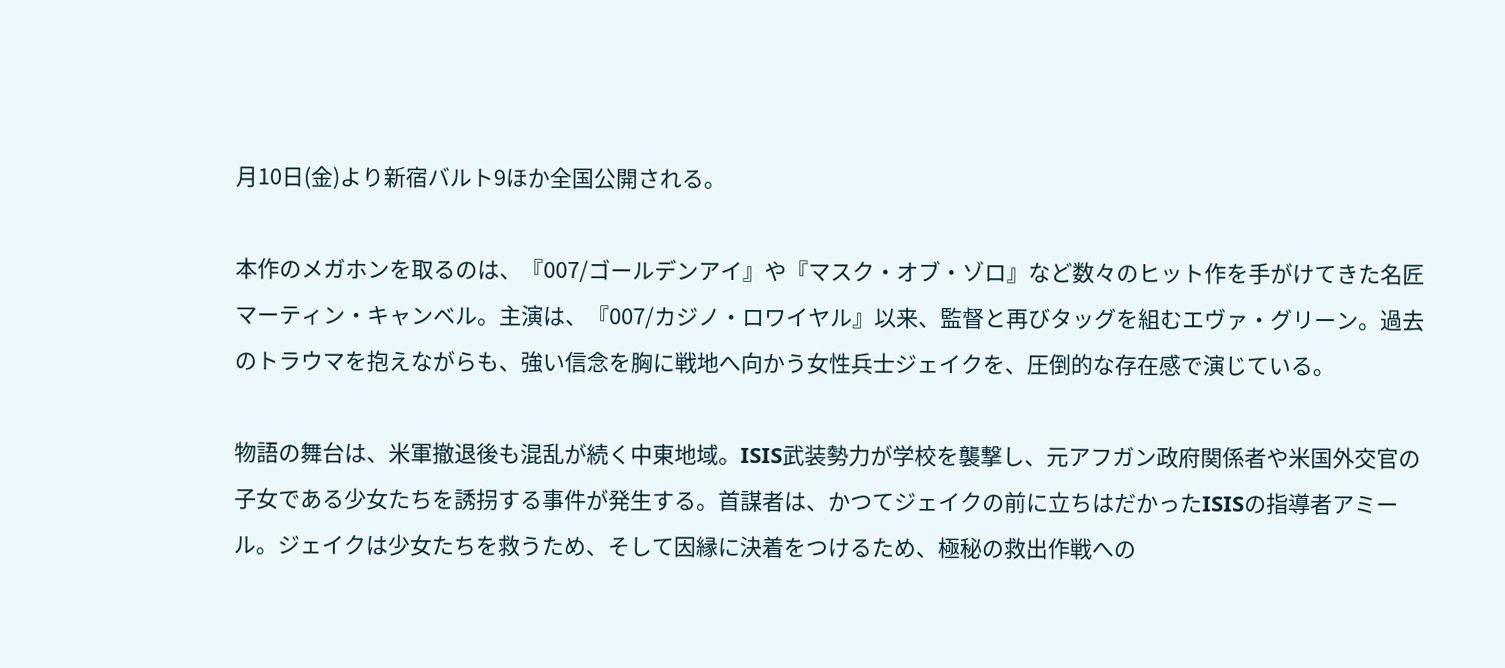月10日(金)より新宿バルト9ほか全国公開される。

本作のメガホンを取るのは、『007/ゴールデンアイ』や『マスク・オブ・ゾロ』など数々のヒット作を手がけてきた名匠マーティン・キャンベル。主演は、『007/カジノ・ロワイヤル』以来、監督と再びタッグを組むエヴァ・グリーン。過去のトラウマを抱えながらも、強い信念を胸に戦地へ向かう女性兵士ジェイクを、圧倒的な存在感で演じている。

物語の舞台は、米軍撤退後も混乱が続く中東地域。ISIS武装勢力が学校を襲撃し、元アフガン政府関係者や米国外交官の子女である少女たちを誘拐する事件が発生する。首謀者は、かつてジェイクの前に立ちはだかったISISの指導者アミール。ジェイクは少女たちを救うため、そして因縁に決着をつけるため、極秘の救出作戦への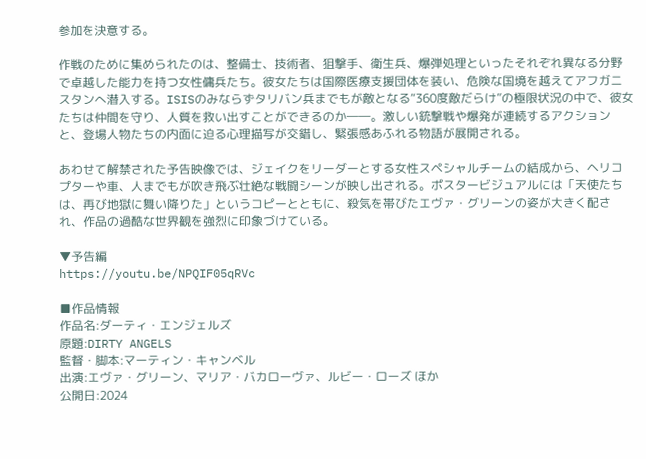参加を決意する。

作戦のために集められたのは、整備士、技術者、狙撃手、衛生兵、爆弾処理といったそれぞれ異なる分野で卓越した能力を持つ女性傭兵たち。彼女たちは国際医療支援団体を装い、危険な国境を越えてアフガニスタンへ潜入する。ISISのみならずタリバン兵までもが敵となる“360度敵だらけ”の極限状況の中で、彼女たちは仲間を守り、人質を救い出すことができるのか――。激しい銃撃戦や爆発が連続するアクションと、登場人物たちの内面に迫る心理描写が交錯し、緊張感あふれる物語が展開される。

あわせて解禁された予告映像では、ジェイクをリーダーとする女性スペシャルチームの結成から、ヘリコプターや車、人までもが吹き飛ぶ壮絶な戦闘シーンが映し出される。ポスタービジュアルには「天使たちは、再び地獄に舞い降りた」というコピーとともに、殺気を帯びたエヴァ・グリーンの姿が大きく配され、作品の過酷な世界観を強烈に印象づけている。

▼予告編
https://youtu.be/NPQIF05qRVc

■作品情報
作品名:ダーティ・エンジェルズ
原題:DIRTY ANGELS
監督・脚本:マーティン・キャンベル
出演:エヴァ・グリーン、マリア・バカローヴァ、ルビー・ローズ ほか
公開日:2024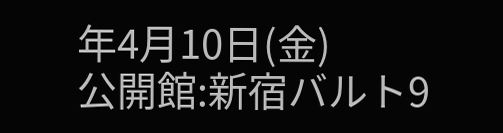年4月10日(金)
公開館:新宿バルト9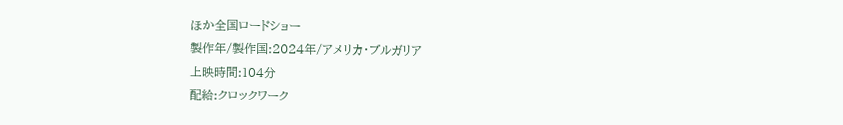ほか全国ロードショー
製作年/製作国:2024年/アメリカ・ブルガリア
上映時間:104分
配給:クロックワーク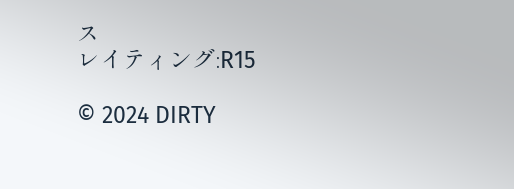ス
レイティング:R15

© 2024 DIRTY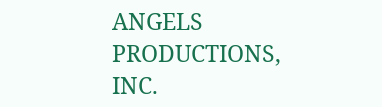ANGELS PRODUCTIONS, INC.